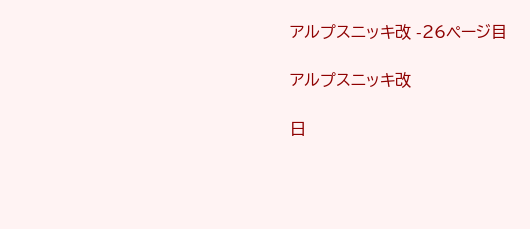アルプスニッキ改 -26ページ目

アルプスニッキ改

日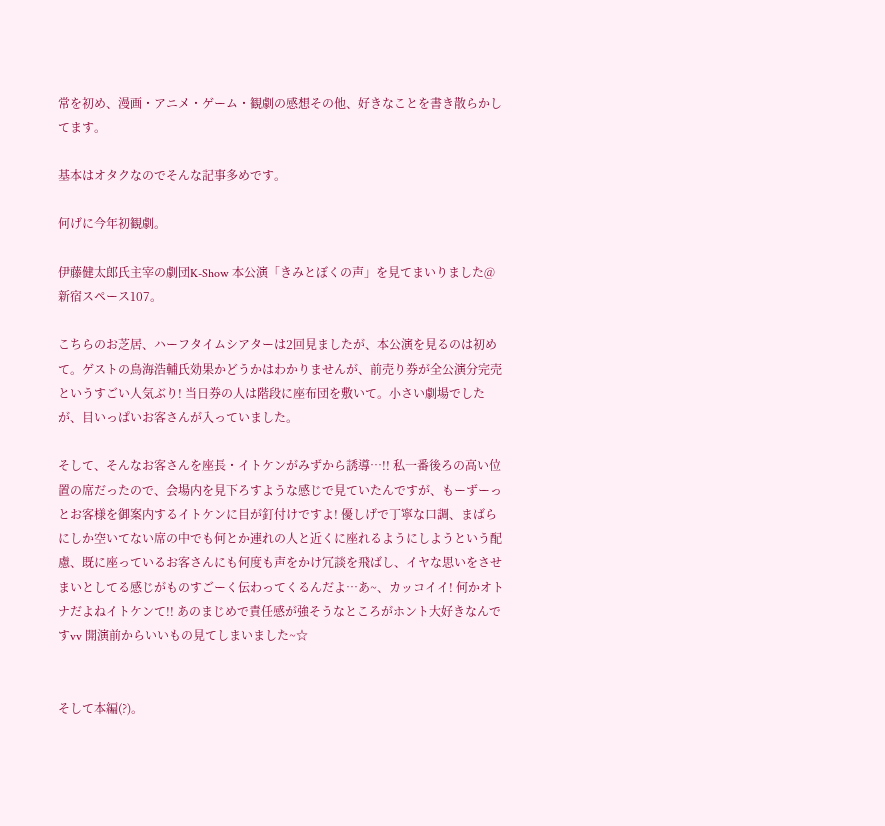常を初め、漫画・アニメ・ゲーム・観劇の感想その他、好きなことを書き散らかしてます。

基本はオタクなのでそんな記事多めです。

何げに今年初観劇。

伊藤健太郎氏主宰の劇団K-Show 本公演「きみとぼくの声」を見てまいりました@新宿スペース107。

こちらのお芝居、ハーフタイムシアターは2回見ましたが、本公演を見るのは初めて。ゲストの鳥海浩輔氏効果かどうかはわかりませんが、前売り券が全公演分完売というすごい人気ぶり! 当日券の人は階段に座布団を敷いて。小さい劇場でしたが、目いっぱいお客さんが入っていました。

そして、そんなお客さんを座長・イトケンがみずから誘導…!! 私一番後ろの高い位置の席だったので、会場内を見下ろすような感じで見ていたんですが、もーずーっとお客様を御案内するイトケンに目が釘付けですよ! 優しげで丁寧な口調、まばらにしか空いてない席の中でも何とか連れの人と近くに座れるようにしようという配慮、既に座っているお客さんにも何度も声をかけ冗談を飛ばし、イヤな思いをさせまいとしてる感じがものすごーく伝わってくるんだよ…あ~、カッコイイ! 何かオトナだよねイトケンて!! あのまじめで責任感が強そうなところがホント大好きなんですvv 開演前からいいもの見てしまいました~☆


そして本編(?)。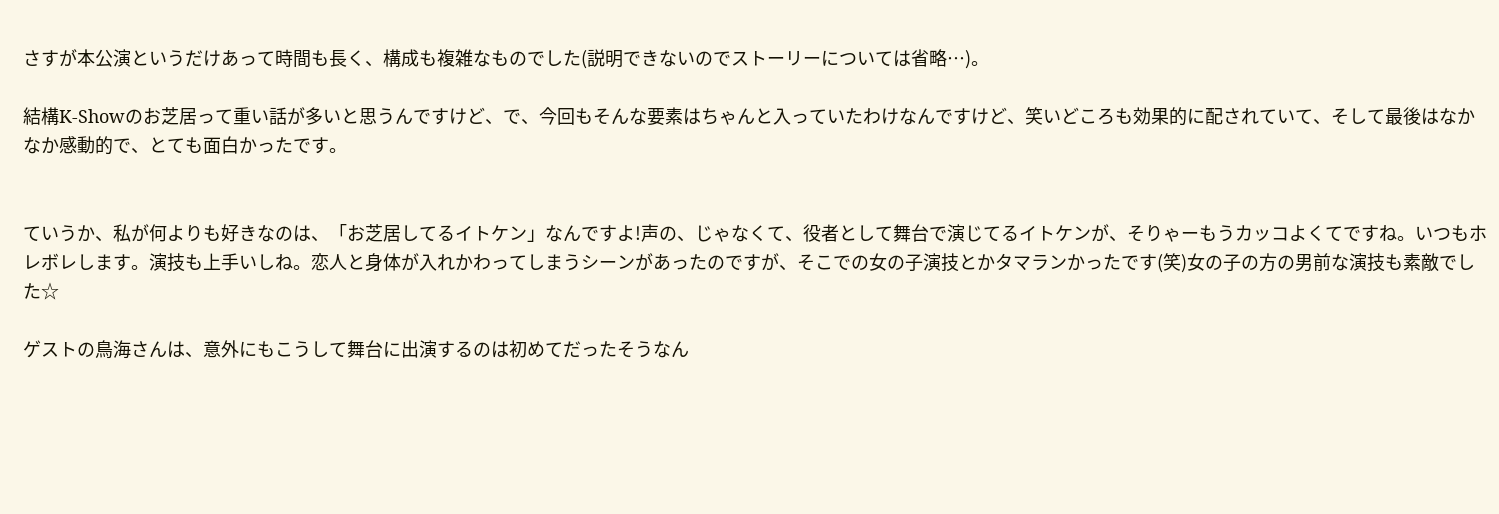さすが本公演というだけあって時間も長く、構成も複雑なものでした(説明できないのでストーリーについては省略…)。

結構K-Showのお芝居って重い話が多いと思うんですけど、で、今回もそんな要素はちゃんと入っていたわけなんですけど、笑いどころも効果的に配されていて、そして最後はなかなか感動的で、とても面白かったです。


ていうか、私が何よりも好きなのは、「お芝居してるイトケン」なんですよ!声の、じゃなくて、役者として舞台で演じてるイトケンが、そりゃーもうカッコよくてですね。いつもホレボレします。演技も上手いしね。恋人と身体が入れかわってしまうシーンがあったのですが、そこでの女の子演技とかタマランかったです(笑)女の子の方の男前な演技も素敵でした☆

ゲストの鳥海さんは、意外にもこうして舞台に出演するのは初めてだったそうなん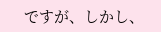ですが、しかし、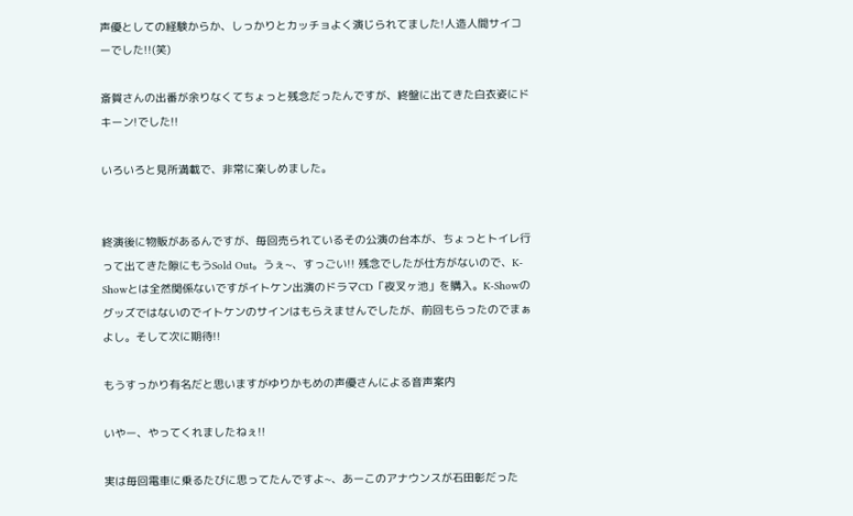声優としての経験からか、しっかりとカッチョよく演じられてました!人造人間サイコーでした!!(笑)

斎賀さんの出番が余りなくてちょっと残念だったんですが、終盤に出てきた白衣姿にドキーン!でした!!

いろいろと見所満載で、非常に楽しめました。


終演後に物販があるんですが、毎回売られているその公演の台本が、ちょっとトイレ行って出てきた隙にもうSold Out。うぇ~、すっごい!! 残念でしたが仕方がないので、K-Showとは全然関係ないですがイトケン出演のドラマCD「夜叉ヶ池」を購入。K-Showのグッズではないのでイトケンのサインはもらえませんでしたが、前回もらったのでまぁよし。そして次に期待!!

もうすっかり有名だと思いますがゆりかもめの声優さんによる音声案内

いやー、やってくれましたねぇ!!

実は毎回電車に乗るたびに思ってたんですよ~、あーこのアナウンスが石田彰だった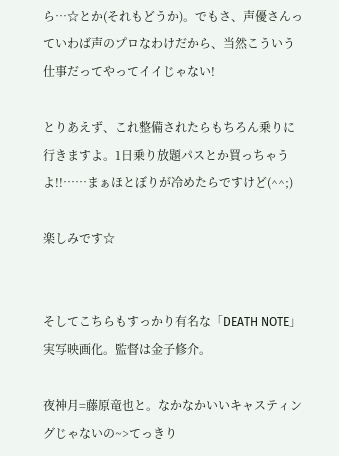ら…☆とか(それもどうか)。でもさ、声優さんっていわば声のプロなわけだから、当然こういう仕事だってやってイイじゃない!

とりあえず、これ整備されたらもちろん乗りに行きますよ。1日乗り放題パスとか買っちゃうよ!!……まぁほとぼりが冷めたらですけど(^^;)

楽しみです☆


そしてこちらもすっかり有名な「DEATH NOTE」実写映画化。監督は金子修介。

夜神月=藤原竜也と。なかなかいいキャスティングじゃないの~>てっきり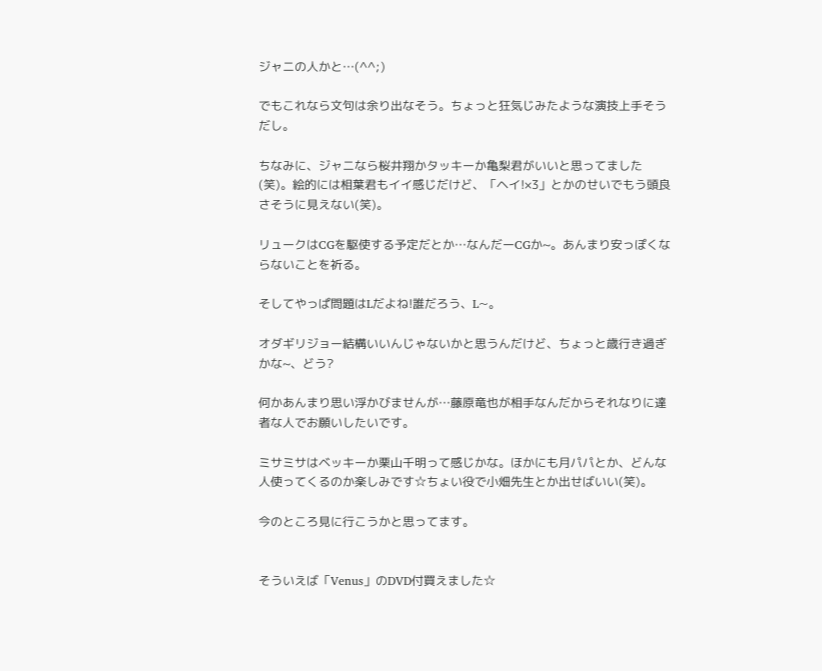ジャニの人かと…(^^;)

でもこれなら文句は余り出なそう。ちょっと狂気じみたような演技上手そうだし。

ちなみに、ジャニなら桜井翔かタッキーか亀梨君がいいと思ってました(笑)。絵的には相葉君もイイ感じだけど、「ヘイ!×3」とかのせいでもう頭良さそうに見えない(笑)。

リュークはCGを駆使する予定だとか…なんだーCGか~。あんまり安っぽくならないことを祈る。

そしてやっぱ問題はLだよね!誰だろう、L~。

オダギリジョー結構いいんじゃないかと思うんだけど、ちょっと歳行き過ぎかな~、どう?

何かあんまり思い浮かびませんが…藤原竜也が相手なんだからそれなりに達者な人でお願いしたいです。

ミサミサはベッキーか栗山千明って感じかな。ほかにも月パパとか、どんな人使ってくるのか楽しみです☆ちょい役で小畑先生とか出せばいい(笑)。

今のところ見に行こうかと思ってます。


そういえば「Venus」のDVD付買えました☆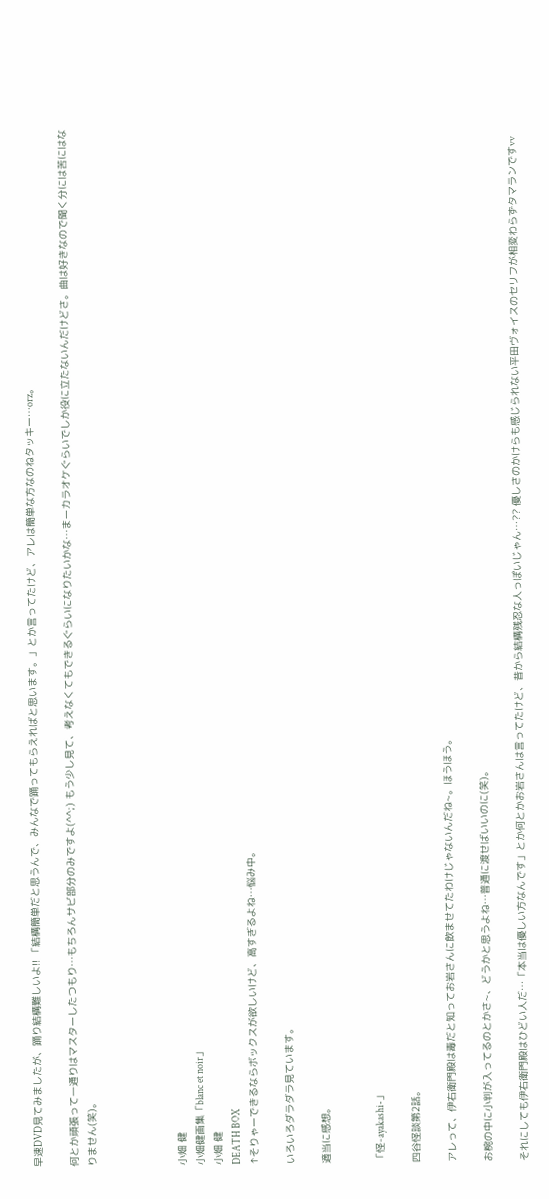早速DVD見てみましたが、踊り結構難しいよ!! 「結構簡単だと思うんで、みんなで踊ってもらえればと思います。」とか言ってたけど、アレは簡単な方なのねタッキー…orz。

何とか頑張って一通りはマスターしたつもり…もちろんサビ部分のみですよ(^^;) もう少し見て、考えなくてもできるぐらいになりたいかな…まーカラオケぐらいでしか役に立たないんだけどさ。曲は好きなので聞く分には苦にはなりません(笑)。




小畑 健
小畑健画集「blanc et noir」
小畑 健
DEATH BOX
↑そりゃーできるならボックスが欲しいけど、高すぎるよね…悩み中。

いろいろダラダラ見ています。

適当に感想。


「怪-ayakashi-」

四谷怪談第2話。

アレって、伊右衛門殿は毒だと知ってお岩さんに飲ませてたわけじゃないんだね~。ほうほう。

お椀の中に小判が入ってるのとかさ~、どうかと思うよね…普通に渡せばいいのに(笑)。

それにしても伊右衛門殿はひどい人だ…「本当は優しい方なんです」とか何とかお岩さんは言ってたけど、昔から結構残忍な人っぽいじゃん…?? 優しさのかけらも感じられない平田ヴォイスのセリフが相変わらずタマランですvv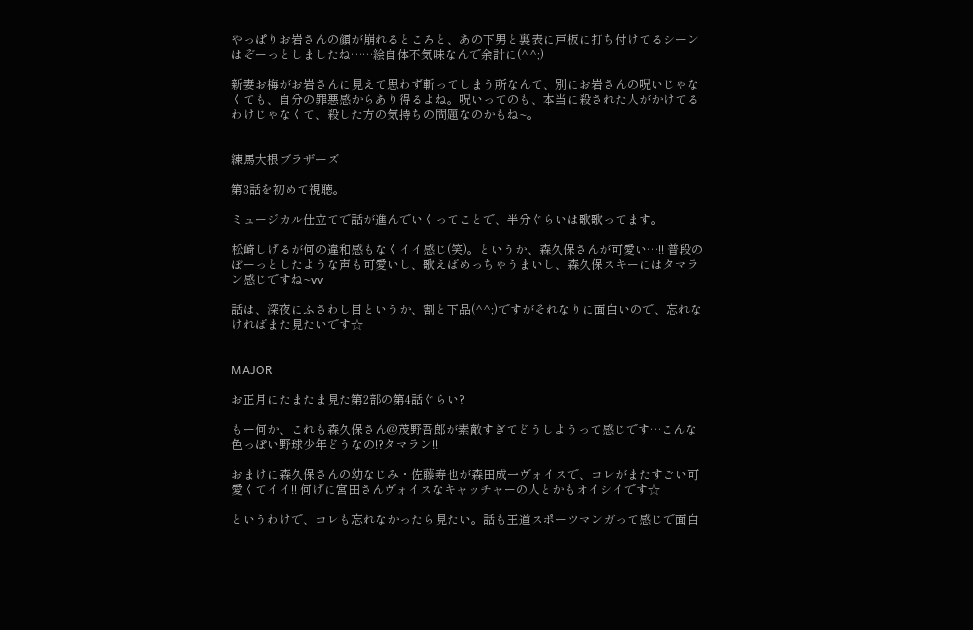やっぱりお岩さんの顔が崩れるところと、あの下男と裏表に戸板に打ち付けてるシーンはぞーっとしましたね……絵自体不気味なんで余計に(^^;)

新妻お梅がお岩さんに見えて思わず斬ってしまう所なんて、別にお岩さんの呪いじゃなくても、自分の罪悪感からあり得るよね。呪いってのも、本当に殺された人がかけてるわけじゃなくて、殺した方の気持ちの問題なのかもね~。


練馬大根ブラザーズ

第3話を初めて視聴。

ミュージカル仕立てで話が進んでいくってことで、半分ぐらいは歌歌ってます。

松崎しげるが何の違和感もなくイイ感じ(笑)。というか、森久保さんが可愛い…!! 普段のぼーっとしたような声も可愛いし、歌えばめっちゃうまいし、森久保スキーにはタマラン感じですね~vv

話は、深夜にふさわし目というか、割と下品(^^;)ですがそれなりに面白いので、忘れなければまた見たいです☆


MAJOR

お正月にたまたま見た第2部の第4話ぐらい?

もー何か、これも森久保さん@茂野吾郎が素敵すぎてどうしようって感じです…こんな色っぽい野球少年どうなの!?タマラン!!

おまけに森久保さんの幼なじみ・佐藤寿也が森田成一ヴォイスで、コレがまたすごい可愛くてイイ!! 何げに宮田さんヴォイスなキャッチャーの人とかもオイシイです☆

というわけで、コレも忘れなかったら見たい。話も王道スポーツマンガって感じで面白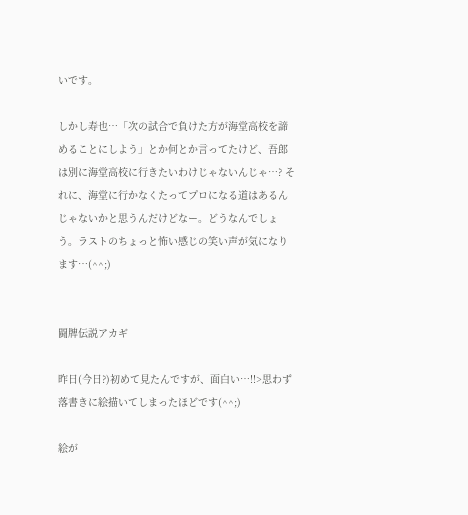いです。

しかし寿也…「次の試合で負けた方が海堂高校を諦めることにしよう」とか何とか言ってたけど、吾郎は別に海堂高校に行きたいわけじゃないんじゃ…? それに、海堂に行かなくたってプロになる道はあるんじゃないかと思うんだけどなー。どうなんでしょう。ラストのちょっと怖い感じの笑い声が気になります…(^^;)


闘牌伝説アカギ

昨日(今日?)初めて見たんですが、面白い…!!>思わず落書きに絵描いてしまったほどです(^^;)

絵が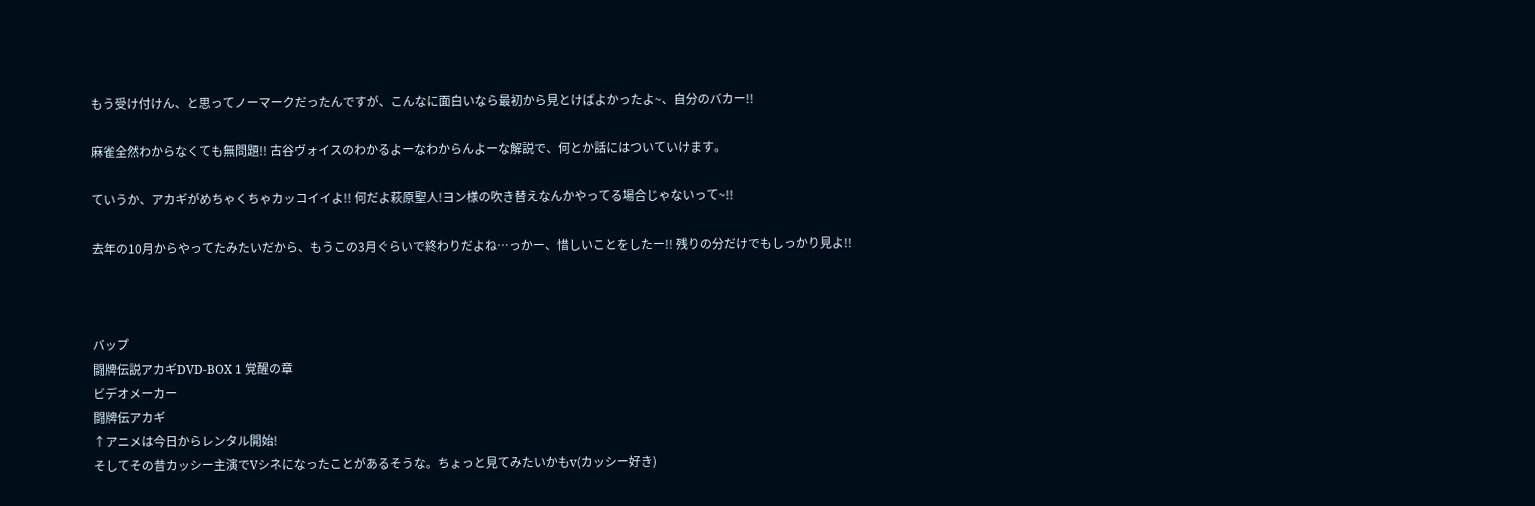もう受け付けん、と思ってノーマークだったんですが、こんなに面白いなら最初から見とけばよかったよ~、自分のバカー!!

麻雀全然わからなくても無問題!! 古谷ヴォイスのわかるよーなわからんよーな解説で、何とか話にはついていけます。

ていうか、アカギがめちゃくちゃカッコイイよ!! 何だよ萩原聖人!ヨン様の吹き替えなんかやってる場合じゃないって~!!

去年の10月からやってたみたいだから、もうこの3月ぐらいで終わりだよね…っかー、惜しいことをしたー!! 残りの分だけでもしっかり見よ!!



バップ
闘牌伝説アカギDVD-BOX 1 覚醒の章
ビデオメーカー
闘牌伝アカギ
↑アニメは今日からレンタル開始!
そしてその昔カッシー主演でVシネになったことがあるそうな。ちょっと見てみたいかもv(カッシー好き)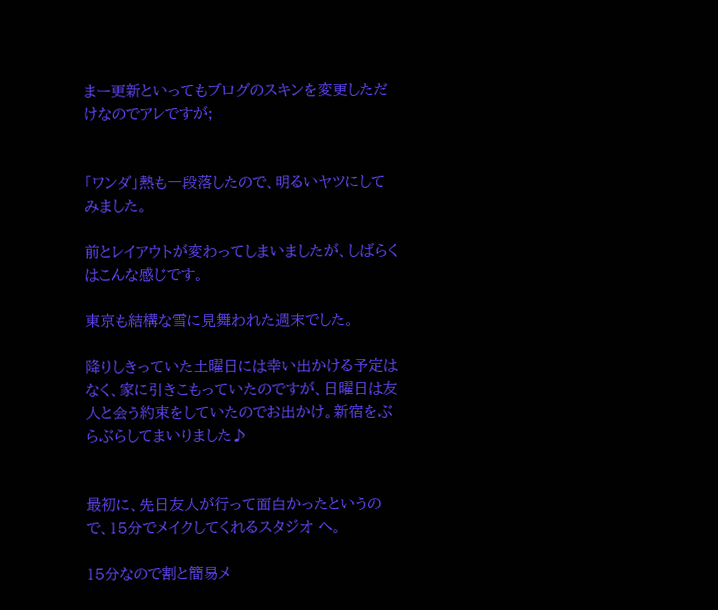まー更新といってもブログのスキンを変更しただけなのでアレですが;


「ワンダ」熱も一段落したので、明るいヤツにしてみました。

前とレイアウトが変わってしまいましたが、しばらくはこんな感じです。

東京も結構な雪に見舞われた週末でした。

降りしきっていた土曜日には幸い出かける予定はなく、家に引きこもっていたのですが、日曜日は友人と会う約束をしていたのでお出かけ。新宿をぶらぶらしてまいりました♪


最初に、先日友人が行って面白かったというので、15分でメイクしてくれるスタジオ へ。

15分なので割と簡易メ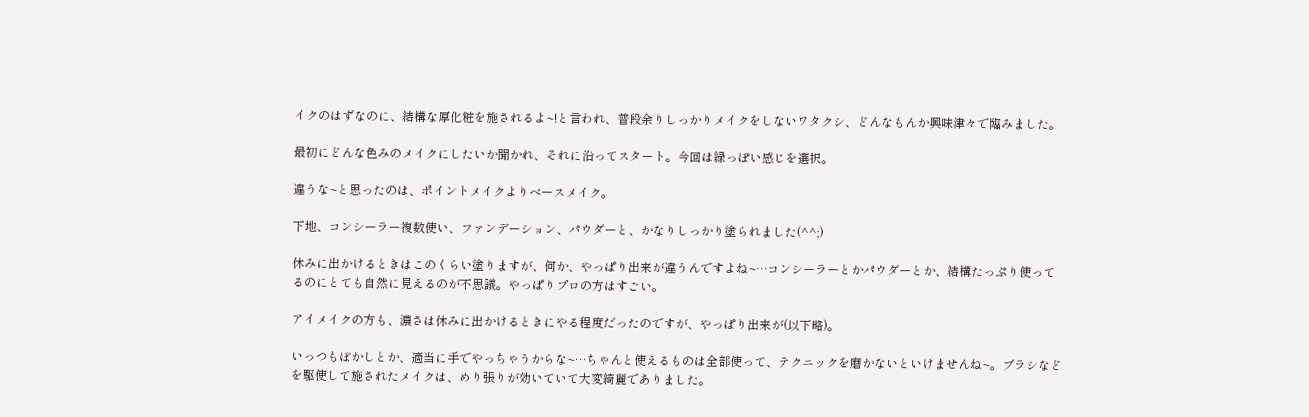イクのはずなのに、結構な厚化粧を施されるよ~!と言われ、普段余りしっかりメイクをしないワタクシ、どんなもんか興味津々で臨みました。

最初にどんな色みのメイクにしたいか聞かれ、それに沿ってスタート。今回は緑っぽい感じを選択。

違うな~と思ったのは、ポイントメイクよりベースメイク。

下地、コンシーラー複数使い、ファンデーション、パウダーと、かなりしっかり塗られました(^^;)

休みに出かけるときはこのくらい塗りますが、何か、やっぱり出来が違うんですよね~…コンシーラーとかパウダーとか、結構たっぷり使ってるのにとても自然に見えるのが不思議。やっぱりプロの方はすごい。

アイメイクの方も、濃さは休みに出かけるときにやる程度だったのですが、やっぱり出来が(以下略)。

いっつもぼかしとか、適当に手でやっちゃうからな~…ちゃんと使えるものは全部使って、テクニックを磨かないといけませんね~。ブラシなどを駆使して施されたメイクは、めり張りが効いていて大変綺麗でありました。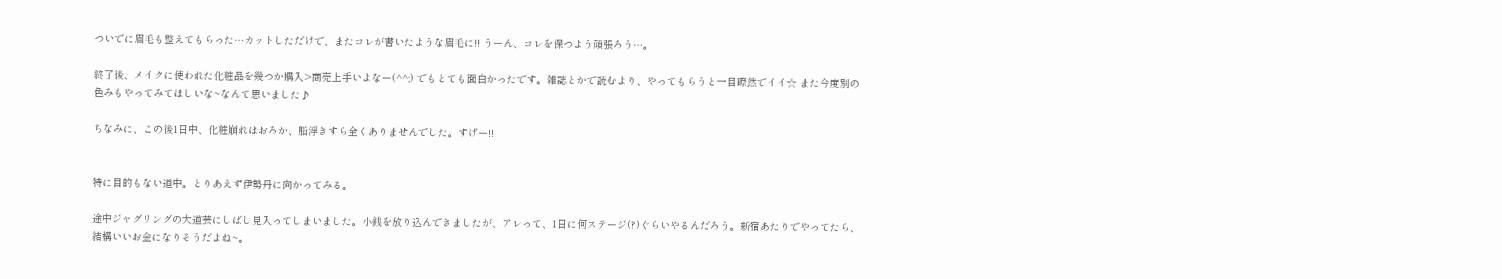ついでに眉毛も整えてもらった…カットしただけで、またコレが書いたような眉毛に!! うーん、コレを保つよう頑張ろう…。

終了後、メイクに使われた化粧品を幾つか購入>商売上手いよなー(^^;) でもとても面白かったです。雑誌とかで読むより、やってもらうと一目瞭然でイイ☆ また今度別の色みもやってみてほしいな~なんて思いました♪

ちなみに、この後1日中、化粧崩れはおろか、脂浮きすら全くありませんでした。すげー!!


特に目的もない道中。とりあえず伊勢丹に向かってみる。

途中ジャグリングの大道芸にしばし見入ってしまいました。小銭を放り込んできましたが、アレって、1日に何ステージ(?)ぐらいやるんだろう。新宿あたりでやってたら、結構いいお金になりそうだよね~。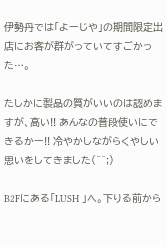伊勢丹では「よーじや」の期間限定出店にお客が群がっていてすごかった…。

たしかに製品の質がいいのは認めますが、高い!! あんなの普段使いにできるかー!! 冷やかしながらくやしい思いをしてきました(^^;)

B2Fにある「LUSH 」へ。下りる前から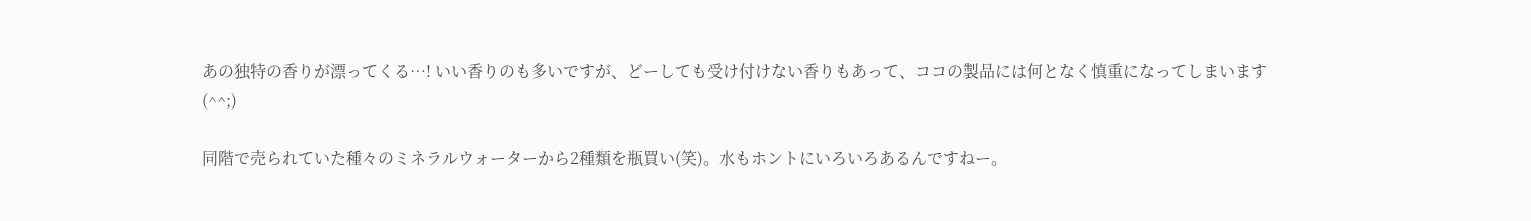あの独特の香りが漂ってくる…! いい香りのも多いですが、どーしても受け付けない香りもあって、ココの製品には何となく慎重になってしまいます(^^;)

同階で売られていた種々のミネラルウォーターから2種類を瓶買い(笑)。水もホントにいろいろあるんですねー。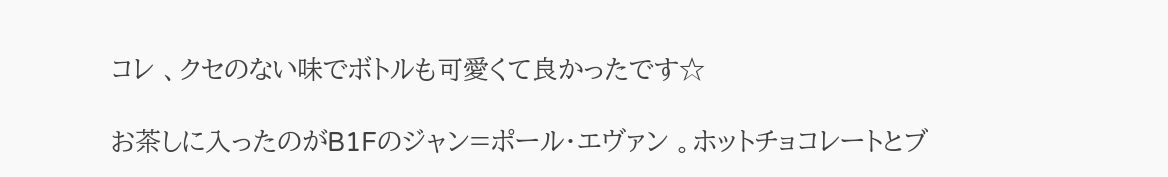コレ 、クセのない味でボトルも可愛くて良かったです☆

お茶しに入ったのがB1Fのジャン=ポール・エヴァン 。ホットチョコレートとブ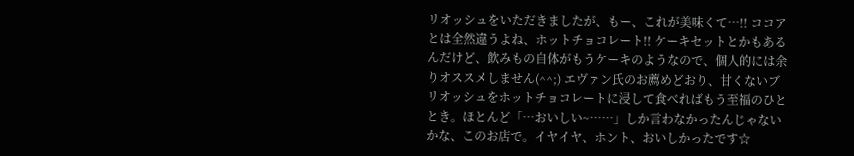リオッシュをいただきましたが、もー、これが美味くて…!! ココアとは全然違うよね、ホットチョコレート!! ケーキセットとかもあるんだけど、飲みもの自体がもうケーキのようなので、個人的には余りオススメしません(^^;) エヴァン氏のお薦めどおり、甘くないブリオッシュをホットチョコレートに浸して食べればもう至福のひととき。ほとんど「…おいしい~……」しか言わなかったんじゃないかな、このお店で。イヤイヤ、ホント、おいしかったです☆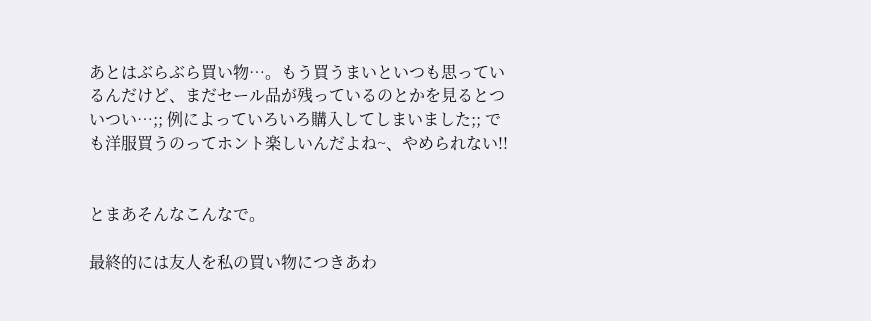あとはぶらぶら買い物…。もう買うまいといつも思っているんだけど、まだセール品が残っているのとかを見るとついつい…;; 例によっていろいろ購入してしまいました;; でも洋服買うのってホント楽しいんだよね~、やめられない!!


とまあそんなこんなで。

最終的には友人を私の買い物につきあわ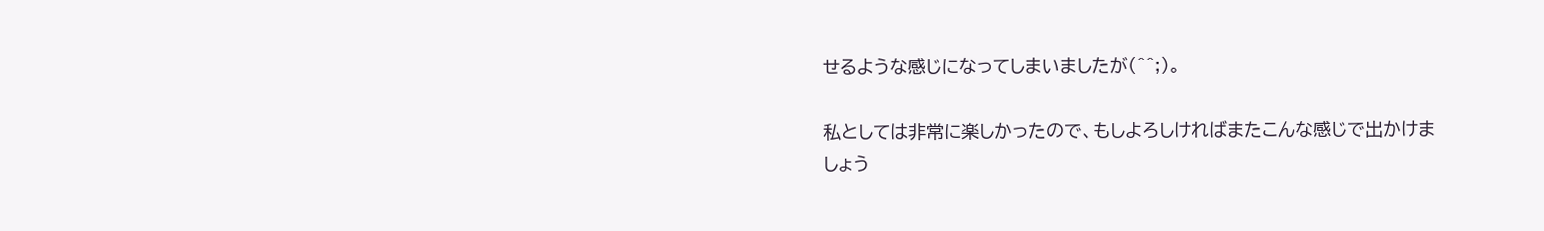せるような感じになってしまいましたが(^^;)。

私としては非常に楽しかったので、もしよろしければまたこんな感じで出かけましょう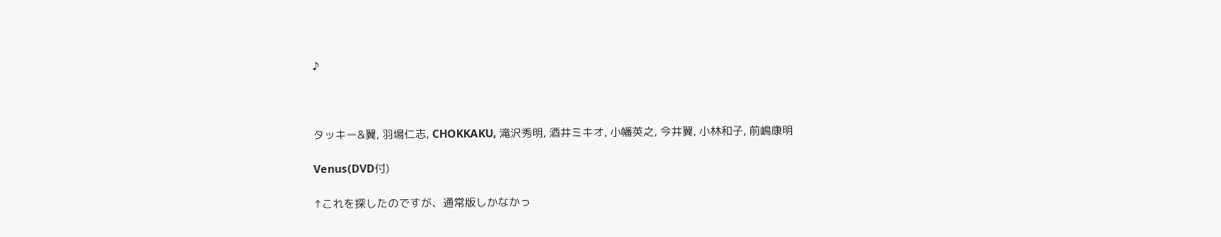♪



タッキー&翼, 羽場仁志, CHOKKAKU, 滝沢秀明, 酒井ミキオ, 小幡英之, 今井翼, 小林和子, 前嶋康明

Venus(DVD付)

↑これを探したのですが、通常版しかなかっ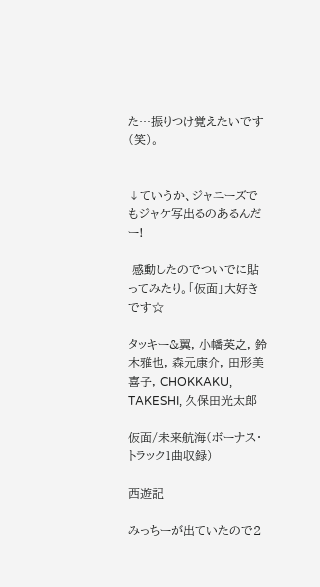た…振りつけ覚えたいです(笑)。


↓ていうか、ジャニーズでもジャケ写出るのあるんだー!

 感動したのでついでに貼ってみたり。「仮面」大好きです☆

タッキー&翼, 小幡英之, 鈴木雅也, 森元康介, 田形美喜子, CHOKKAKU, TAKESHI, 久保田光太郎

仮面/未来航海(ボーナス・トラック1曲収録)

西遊記

みっちーが出ていたので2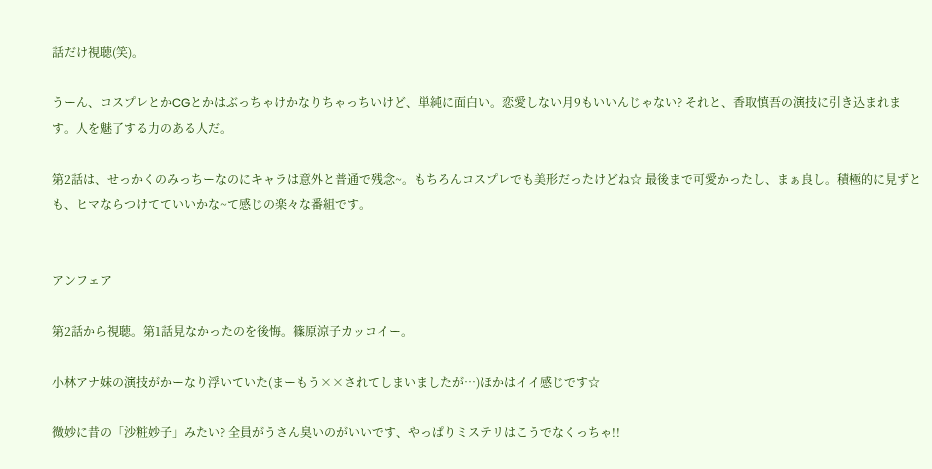話だけ視聴(笑)。

うーん、コスプレとかCGとかはぶっちゃけかなりちゃっちいけど、単純に面白い。恋愛しない月9もいいんじゃない? それと、香取慎吾の演技に引き込まれます。人を魅了する力のある人だ。

第2話は、せっかくのみっちーなのにキャラは意外と普通で残念~。もちろんコスプレでも美形だったけどね☆ 最後まで可愛かったし、まぁ良し。積極的に見ずとも、ヒマならつけてていいかな~て感じの楽々な番組です。


アンフェア

第2話から視聴。第1話見なかったのを後悔。篠原涼子カッコイー。

小林アナ妹の演技がかーなり浮いていた(まーもう××されてしまいましたが…)ほかはイイ感じです☆

微妙に昔の「沙粧妙子」みたい? 全員がうさん臭いのがいいです、やっぱりミステリはこうでなくっちゃ!!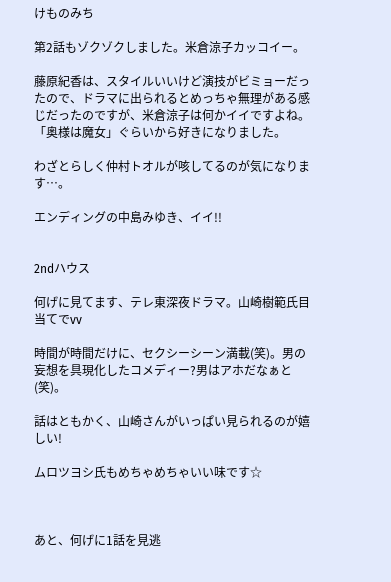けものみち

第2話もゾクゾクしました。米倉涼子カッコイー。

藤原紀香は、スタイルいいけど演技がビミョーだったので、ドラマに出られるとめっちゃ無理がある感じだったのですが、米倉涼子は何かイイですよね。「奥様は魔女」ぐらいから好きになりました。

わざとらしく仲村トオルが咳してるのが気になります…。

エンディングの中島みゆき、イイ!!


2ndハウス

何げに見てます、テレ東深夜ドラマ。山崎樹範氏目当てでvv

時間が時間だけに、セクシーシーン満載(笑)。男の妄想を具現化したコメディー?男はアホだなぁと(笑)。

話はともかく、山崎さんがいっぱい見られるのが嬉しい!

ムロツヨシ氏もめちゃめちゃいい味です☆



あと、何げに1話を見逃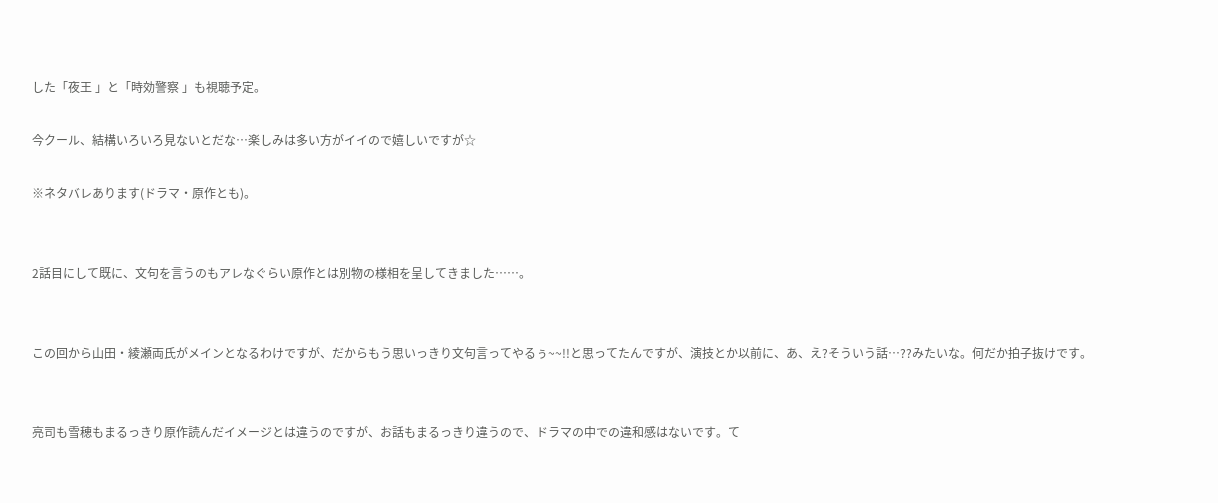した「夜王 」と「時効警察 」も視聴予定。

今クール、結構いろいろ見ないとだな…楽しみは多い方がイイので嬉しいですが☆

※ネタバレあります(ドラマ・原作とも)。


2話目にして既に、文句を言うのもアレなぐらい原作とは別物の様相を呈してきました……。


この回から山田・綾瀬両氏がメインとなるわけですが、だからもう思いっきり文句言ってやるぅ~~!!と思ってたんですが、演技とか以前に、あ、え?そういう話…??みたいな。何だか拍子抜けです。


亮司も雪穂もまるっきり原作読んだイメージとは違うのですが、お話もまるっきり違うので、ドラマの中での違和感はないです。て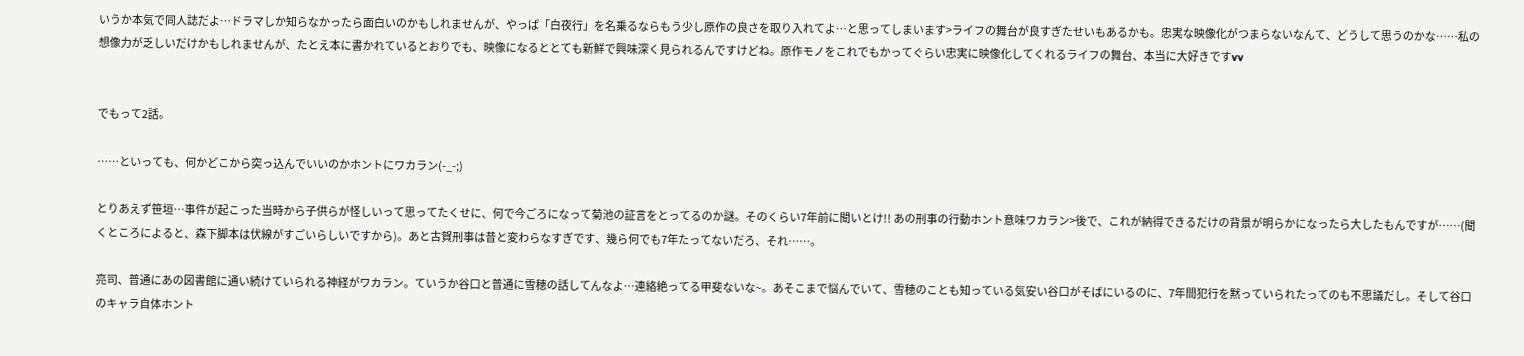いうか本気で同人誌だよ…ドラマしか知らなかったら面白いのかもしれませんが、やっぱ「白夜行」を名乗るならもう少し原作の良さを取り入れてよ…と思ってしまいます>ライフの舞台が良すぎたせいもあるかも。忠実な映像化がつまらないなんて、どうして思うのかな……私の想像力が乏しいだけかもしれませんが、たとえ本に書かれているとおりでも、映像になるととても新鮮で興味深く見られるんですけどね。原作モノをこれでもかってぐらい忠実に映像化してくれるライフの舞台、本当に大好きですvv


でもって2話。

……といっても、何かどこから突っ込んでいいのかホントにワカラン(-_-;)

とりあえず笹垣…事件が起こった当時から子供らが怪しいって思ってたくせに、何で今ごろになって菊池の証言をとってるのか謎。そのくらい7年前に聞いとけ!! あの刑事の行動ホント意味ワカラン>後で、これが納得できるだけの背景が明らかになったら大したもんですが……(聞くところによると、森下脚本は伏線がすごいらしいですから)。あと古賀刑事は昔と変わらなすぎです、幾ら何でも7年たってないだろ、それ……。

亮司、普通にあの図書館に通い続けていられる神経がワカラン。ていうか谷口と普通に雪穂の話してんなよ…連絡絶ってる甲斐ないな~。あそこまで悩んでいて、雪穂のことも知っている気安い谷口がそばにいるのに、7年間犯行を黙っていられたってのも不思議だし。そして谷口のキャラ自体ホント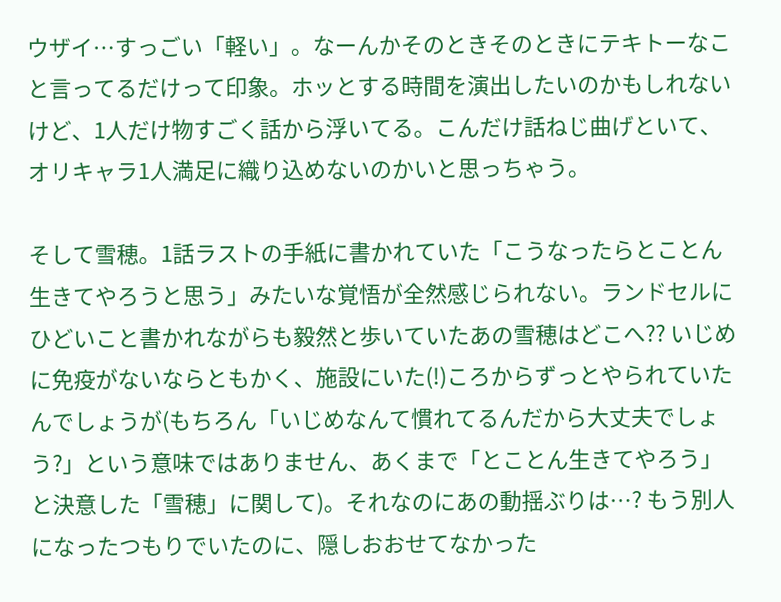ウザイ…すっごい「軽い」。なーんかそのときそのときにテキトーなこと言ってるだけって印象。ホッとする時間を演出したいのかもしれないけど、1人だけ物すごく話から浮いてる。こんだけ話ねじ曲げといて、オリキャラ1人満足に織り込めないのかいと思っちゃう。

そして雪穂。1話ラストの手紙に書かれていた「こうなったらとことん生きてやろうと思う」みたいな覚悟が全然感じられない。ランドセルにひどいこと書かれながらも毅然と歩いていたあの雪穂はどこへ?? いじめに免疫がないならともかく、施設にいた(!)ころからずっとやられていたんでしょうが(もちろん「いじめなんて慣れてるんだから大丈夫でしょう?」という意味ではありません、あくまで「とことん生きてやろう」と決意した「雪穂」に関して)。それなのにあの動揺ぶりは…? もう別人になったつもりでいたのに、隠しおおせてなかった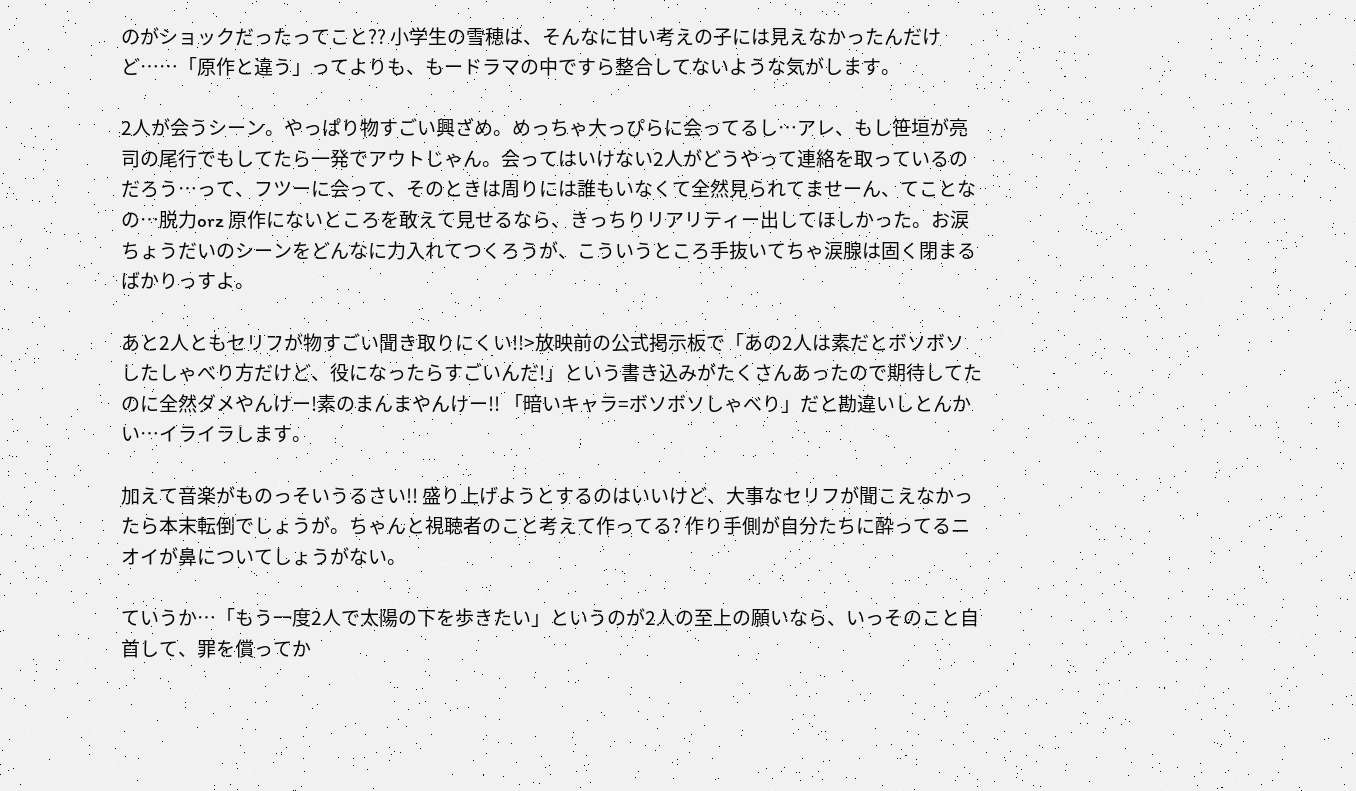のがショックだったってこと?? 小学生の雪穂は、そんなに甘い考えの子には見えなかったんだけど……「原作と違う」ってよりも、もードラマの中ですら整合してないような気がします。

2人が会うシーン。やっぱり物すごい興ざめ。めっちゃ大っぴらに会ってるし…アレ、もし笹垣が亮司の尾行でもしてたら一発でアウトじゃん。会ってはいけない2人がどうやって連絡を取っているのだろう…って、フツーに会って、そのときは周りには誰もいなくて全然見られてませーん、てことなの…脱力orz 原作にないところを敢えて見せるなら、きっちりリアリティー出してほしかった。お涙ちょうだいのシーンをどんなに力入れてつくろうが、こういうところ手抜いてちゃ涙腺は固く閉まるばかりっすよ。

あと2人ともセリフが物すごい聞き取りにくい!!>放映前の公式掲示板で「あの2人は素だとボソボソしたしゃべり方だけど、役になったらすごいんだ!」という書き込みがたくさんあったので期待してたのに全然ダメやんけー!素のまんまやんけー!! 「暗いキャラ=ボソボソしゃべり」だと勘違いしとんかい…イライラします。

加えて音楽がものっそいうるさい!! 盛り上げようとするのはいいけど、大事なセリフが聞こえなかったら本末転倒でしょうが。ちゃんと視聴者のこと考えて作ってる? 作り手側が自分たちに酔ってるニオイが鼻についてしょうがない。

ていうか…「もう一度2人で太陽の下を歩きたい」というのが2人の至上の願いなら、いっそのこと自首して、罪を償ってか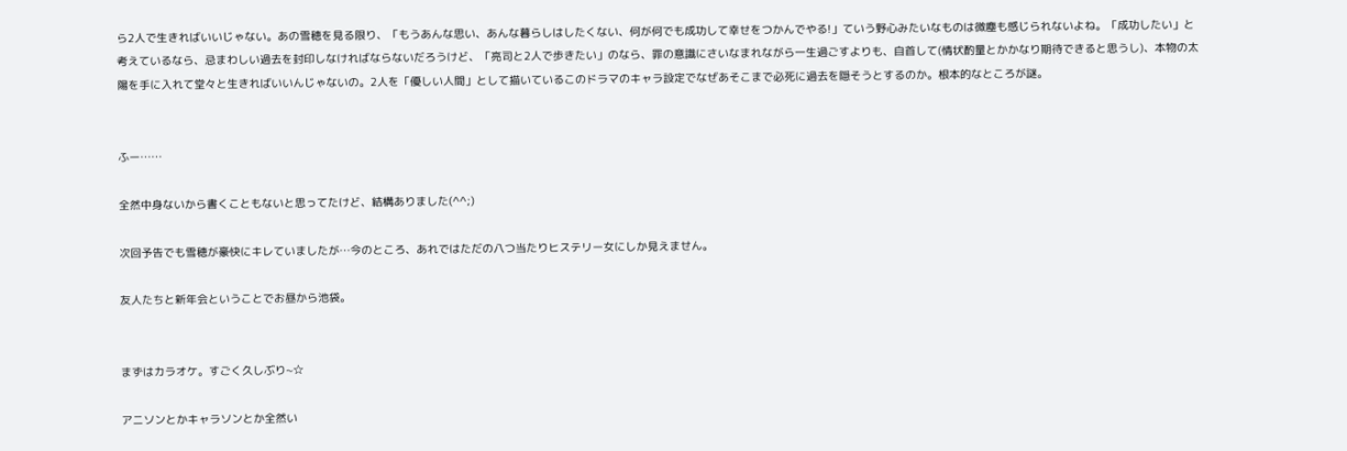ら2人で生きればいいじゃない。あの雪穂を見る限り、「もうあんな思い、あんな暮らしはしたくない、何が何でも成功して幸せをつかんでやる!」ていう野心みたいなものは微塵も感じられないよね。「成功したい」と考えているなら、忌まわしい過去を封印しなければならないだろうけど、「亮司と2人で歩きたい」のなら、罪の意識にさいなまれながら一生過ごすよりも、自首して(情状酌量とかかなり期待できると思うし)、本物の太陽を手に入れて堂々と生きればいいんじゃないの。2人を「優しい人間」として描いているこのドラマのキャラ設定でなぜあそこまで必死に過去を隠そうとするのか。根本的なところが謎。


ふー……

全然中身ないから書くこともないと思ってたけど、結構ありました(^^;)

次回予告でも雪穂が豪快にキレていましたが…今のところ、あれではただの八つ当たりヒステリー女にしか見えません。

友人たちと新年会ということでお昼から池袋。


まずはカラオケ。すごく久しぶり~☆

アニソンとかキャラソンとか全然い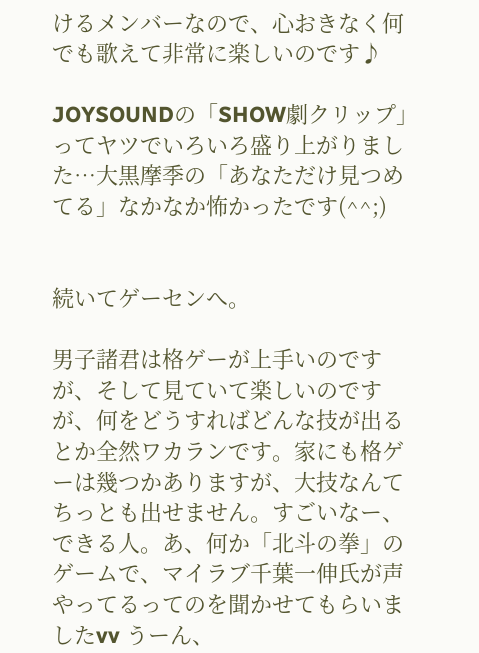けるメンバーなので、心おきなく何でも歌えて非常に楽しいのです♪

JOYSOUNDの「SHOW劇クリップ」ってヤツでいろいろ盛り上がりました…大黒摩季の「あなただけ見つめてる」なかなか怖かったです(^^;)


続いてゲーセンへ。

男子諸君は格ゲーが上手いのですが、そして見ていて楽しいのですが、何をどうすればどんな技が出るとか全然ワカランです。家にも格ゲーは幾つかありますが、大技なんてちっとも出せません。すごいなー、できる人。あ、何か「北斗の拳」のゲームで、マイラブ千葉一伸氏が声やってるってのを聞かせてもらいましたvv うーん、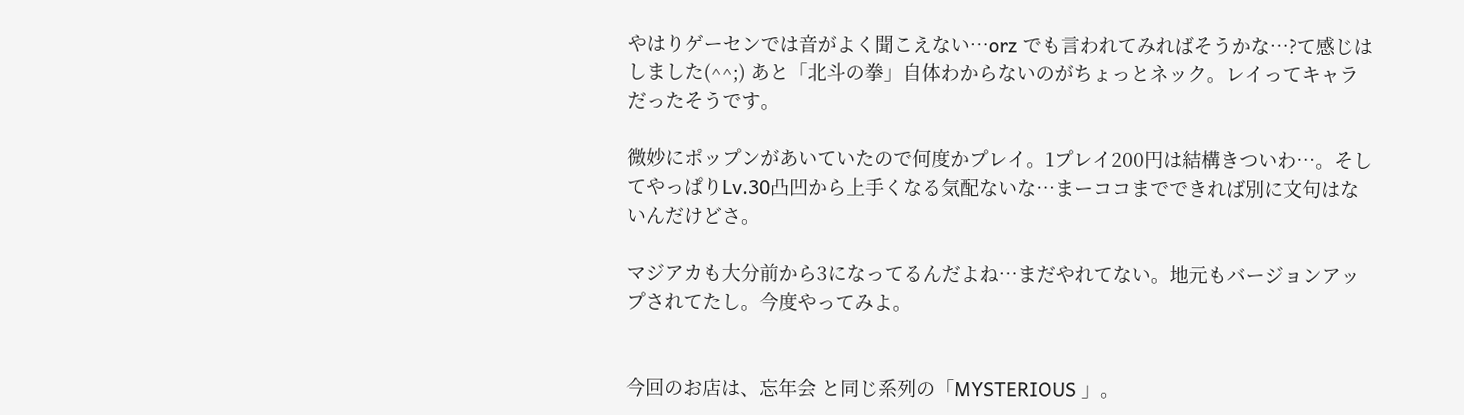やはりゲーセンでは音がよく聞こえない…orz でも言われてみればそうかな…?て感じはしました(^^;) あと「北斗の拳」自体わからないのがちょっとネック。レイってキャラだったそうです。

微妙にポップンがあいていたので何度かプレイ。1プレイ200円は結構きついわ…。そしてやっぱりLv.30凸凹から上手くなる気配ないな…まーココまでできれば別に文句はないんだけどさ。

マジアカも大分前から3になってるんだよね…まだやれてない。地元もバージョンアップされてたし。今度やってみよ。


今回のお店は、忘年会 と同じ系列の「MYSTERIOUS 」。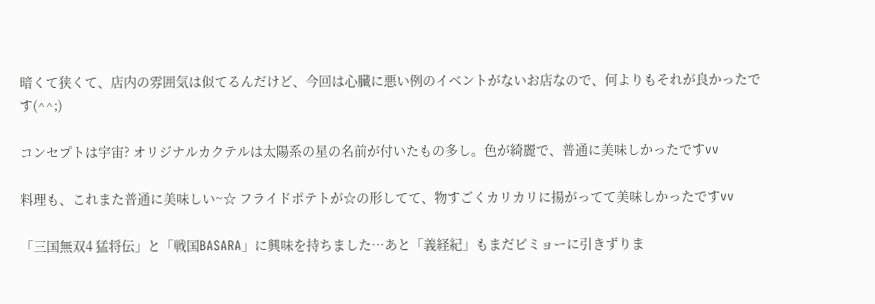暗くて狭くて、店内の雰囲気は似てるんだけど、今回は心臓に悪い例のイベントがないお店なので、何よりもそれが良かったです(^^;)

コンセプトは宇宙? オリジナルカクテルは太陽系の星の名前が付いたもの多し。色が綺麗で、普通に美味しかったですvv

料理も、これまた普通に美味しい~☆ フライドポテトが☆の形してて、物すごくカリカリに揚がってて美味しかったですvv

「三国無双4 猛将伝」と「戦国BASARA」に興味を持ちました…あと「義経紀」もまだビミョーに引きずりま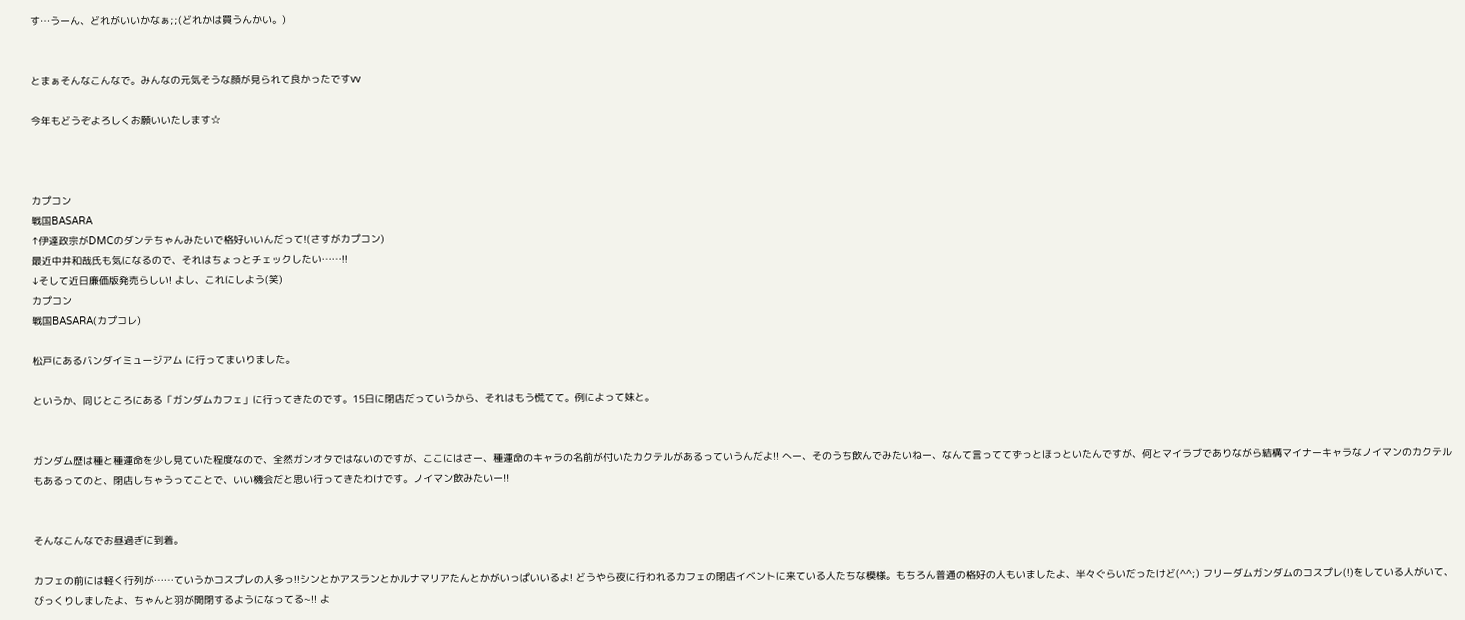す…うーん、どれがいいかなぁ;;(どれかは買うんかい。)


とまぁそんなこんなで。みんなの元気そうな顔が見られて良かったですvv

今年もどうぞよろしくお願いいたします☆



カプコン
戦国BASARA
↑伊達政宗がDMCのダンテちゃんみたいで格好いいんだって!(さすがカプコン)
最近中井和哉氏も気になるので、それはちょっとチェックしたい……!!
↓そして近日廉価版発売らしい! よし、これにしよう(笑)
カプコン
戦国BASARA(カプコレ)

松戸にあるバンダイミュージアム に行ってまいりました。

というか、同じところにある「ガンダムカフェ」に行ってきたのです。15日に閉店だっていうから、それはもう慌てて。例によって妹と。


ガンダム歴は種と種運命を少し見ていた程度なので、全然ガンオタではないのですが、ここにはさー、種運命のキャラの名前が付いたカクテルがあるっていうんだよ!! へー、そのうち飲んでみたいねー、なんて言っててずっとほっといたんですが、何とマイラブでありながら結構マイナーキャラなノイマンのカクテルもあるってのと、閉店しちゃうってことで、いい機会だと思い行ってきたわけです。ノイマン飲みたいー!!


そんなこんなでお昼過ぎに到着。

カフェの前には軽く行列が……ていうかコスプレの人多っ!!シンとかアスランとかルナマリアたんとかがいっぱいいるよ! どうやら夜に行われるカフェの閉店イベントに来ている人たちな模様。もちろん普通の格好の人もいましたよ、半々ぐらいだったけど(^^;) フリーダムガンダムのコスプレ(!)をしている人がいて、びっくりしましたよ、ちゃんと羽が開閉するようになってる~!! よ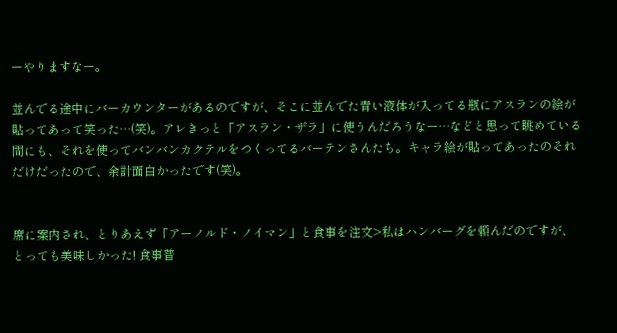ーやりますなー。

並んでる途中にバーカウンターがあるのですが、そこに並んでた青い液体が入ってる瓶にアスランの絵が貼ってあって笑った…(笑)。アレきっと「アスラン・ザラ」に使うんだろうなー…などと思って眺めている間にも、それを使ってバンバンカクテルをつくってるバーテンさんたち。キャラ絵が貼ってあったのそれだけだったので、余計面白かったです(笑)。


席に案内され、とりあえず「アーノルド・ノイマン」と食事を注文>私はハンバーグを頼んだのですが、とっても美味しかった! 食事普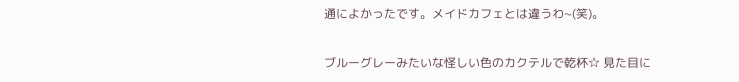通によかったです。メイドカフェとは違うわ~(笑)。

ブルーグレーみたいな怪しい色のカクテルで乾杯☆ 見た目に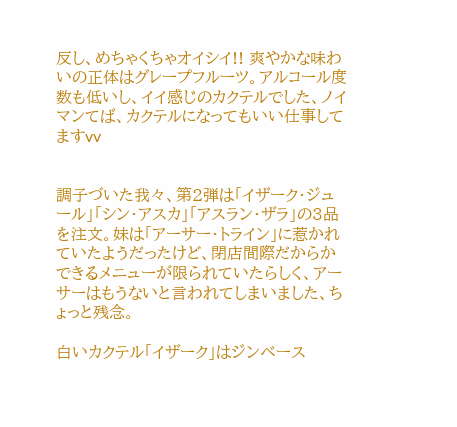反し、めちゃくちゃオイシイ!! 爽やかな味わいの正体はグレープフルーツ。アルコール度数も低いし、イイ感じのカクテルでした、ノイマンてば、カクテルになってもいい仕事してますvv


調子づいた我々、第2弾は「イザーク・ジュール」「シン・アスカ」「アスラン・ザラ」の3品を注文。妹は「アーサー・トライン」に惹かれていたようだったけど、閉店間際だからかできるメニューが限られていたらしく、アーサーはもうないと言われてしまいました、ちょっと残念。

白いカクテル「イザーク」はジンベース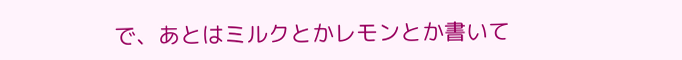で、あとはミルクとかレモンとか書いて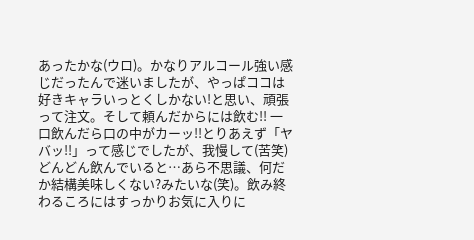あったかな(ウロ)。かなりアルコール強い感じだったんで迷いましたが、やっぱココは好きキャラいっとくしかない!と思い、頑張って注文。そして頼んだからには飲む!! 一口飲んだら口の中がカーッ!!とりあえず「ヤバッ!!」って感じでしたが、我慢して(苦笑)どんどん飲んでいると…あら不思議、何だか結構美味しくない?みたいな(笑)。飲み終わるころにはすっかりお気に入りに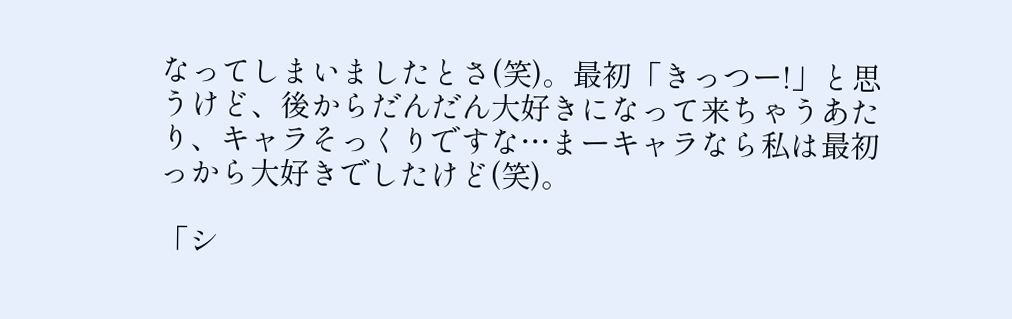なってしまいましたとさ(笑)。最初「きっつー!」と思うけど、後からだんだん大好きになって来ちゃうあたり、キャラそっくりですな…まーキャラなら私は最初っから大好きでしたけど(笑)。

「シ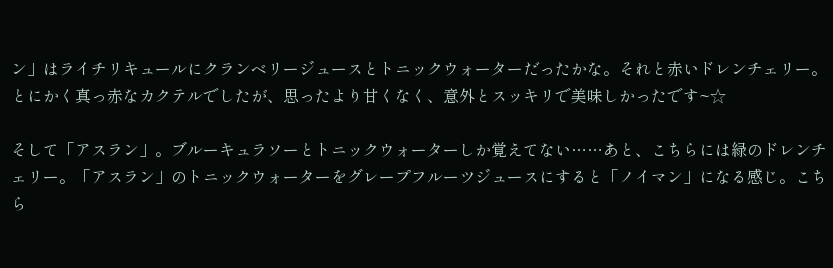ン」はライチリキュールにクランベリージュースとトニックウォーターだったかな。それと赤いドレンチェリー。とにかく真っ赤なカクテルでしたが、思ったより甘くなく、意外とスッキリで美味しかったです~☆

そして「アスラン」。ブルーキュラソーとトニックウォーターしか覚えてない……あと、こちらには緑のドレンチェリー。「アスラン」のトニックウォーターをグレープフルーツジュースにすると「ノイマン」になる感じ。こちら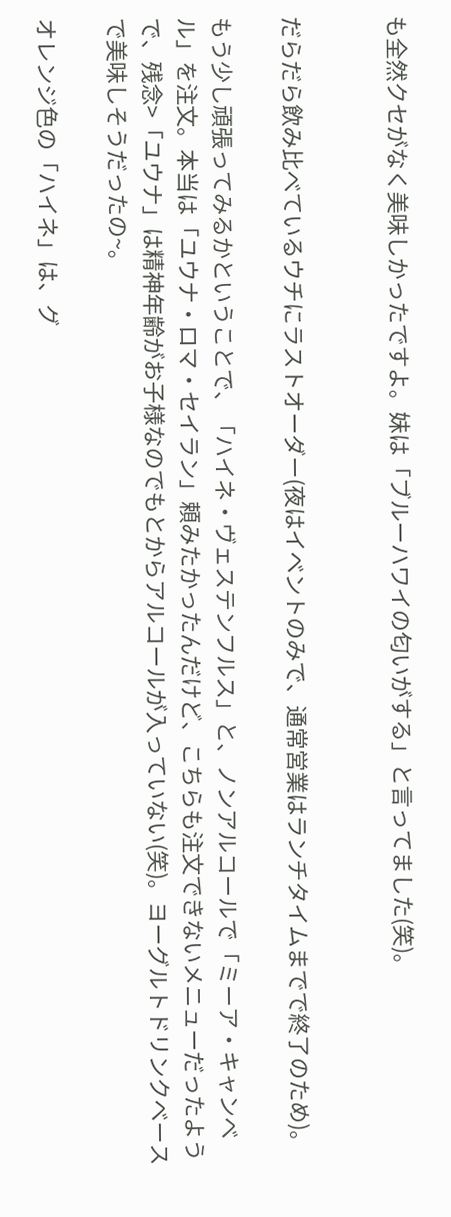も全然クセがなく美味しかったですよ。妹は「ブルーハワイの匂いがする」と言ってました(笑)。


だらだら飲み比べているウチにラストオーダー(夜はイベントのみで、通常営業はランチタイムまでで終了のため)。

もう少し頑張ってみるかということで、「ハイネ・ヴェステンフルス」と、ノンアルコールで「ミーア・キャンベル」を注文。本当は「ユウナ・ロマ・セイラン」頼みたかったんだけど、こちらも注文できないメニューだったようで、残念>「ユウナ」は精神年齢がお子様なのでもとからアルコールが入っていない(笑)。ヨーグルトドリンクベースで美味しそうだったの~。

オレンジ色の「ハイネ」は、グ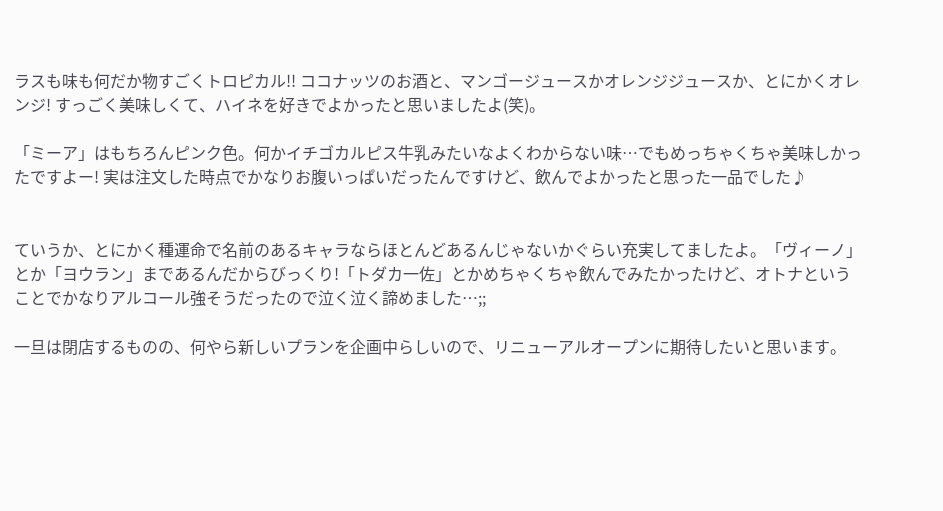ラスも味も何だか物すごくトロピカル!! ココナッツのお酒と、マンゴージュースかオレンジジュースか、とにかくオレンジ! すっごく美味しくて、ハイネを好きでよかったと思いましたよ(笑)。

「ミーア」はもちろんピンク色。何かイチゴカルピス牛乳みたいなよくわからない味…でもめっちゃくちゃ美味しかったですよー! 実は注文した時点でかなりお腹いっぱいだったんですけど、飲んでよかったと思った一品でした♪


ていうか、とにかく種運命で名前のあるキャラならほとんどあるんじゃないかぐらい充実してましたよ。「ヴィーノ」とか「ヨウラン」まであるんだからびっくり!「トダカ一佐」とかめちゃくちゃ飲んでみたかったけど、オトナということでかなりアルコール強そうだったので泣く泣く諦めました…;;

一旦は閉店するものの、何やら新しいプランを企画中らしいので、リニューアルオープンに期待したいと思います。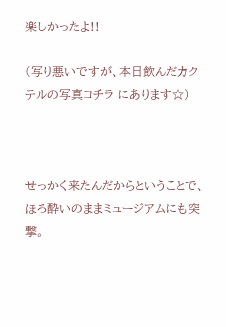楽しかったよ!!

(写り悪いですが、本日飲んだカクテルの写真コチラ にあります☆)



せっかく来たんだからということで、ほろ酔いのままミュージアムにも突撃。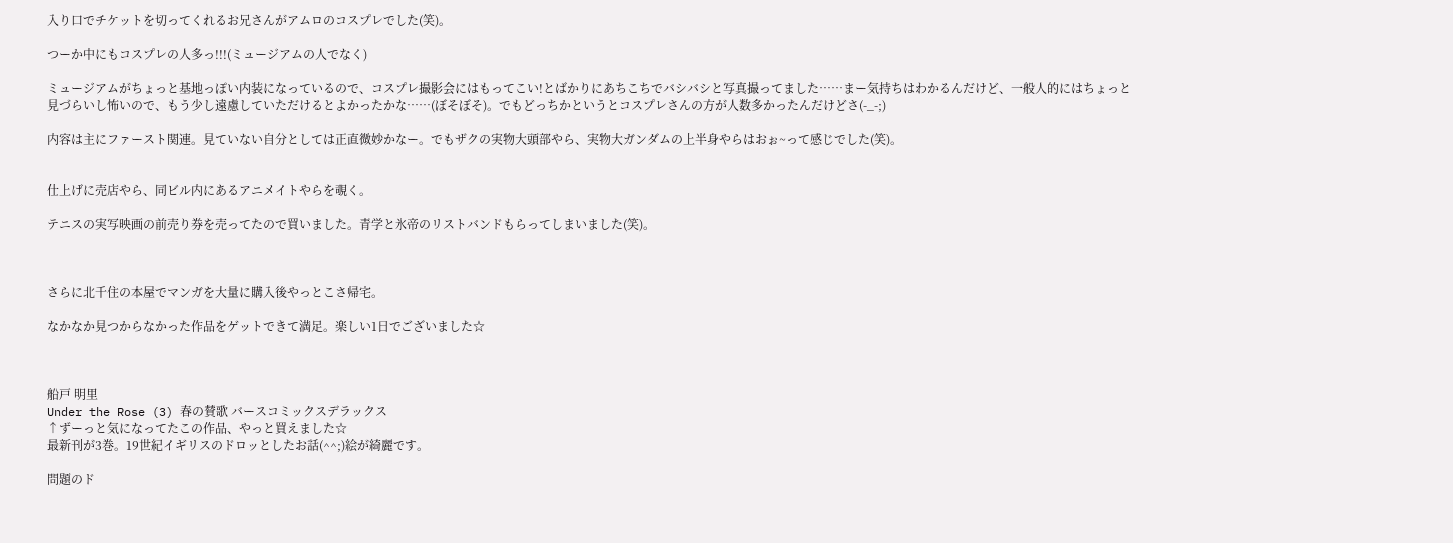入り口でチケットを切ってくれるお兄さんがアムロのコスプレでした(笑)。

つーか中にもコスプレの人多っ!!!(ミュージアムの人でなく)

ミュージアムがちょっと基地っぽい内装になっているので、コスプレ撮影会にはもってこい!とばかりにあちこちでバシバシと写真撮ってました……まー気持ちはわかるんだけど、一般人的にはちょっと見づらいし怖いので、もう少し遠慮していただけるとよかったかな……(ぼそぼそ)。でもどっちかというとコスプレさんの方が人数多かったんだけどさ(-_-;)

内容は主にファースト関連。見ていない自分としては正直微妙かなー。でもザクの実物大頭部やら、実物大ガンダムの上半身やらはおぉ~って感じでした(笑)。


仕上げに売店やら、同ビル内にあるアニメイトやらを覗く。

テニスの実写映画の前売り券を売ってたので買いました。青学と氷帝のリストバンドもらってしまいました(笑)。



さらに北千住の本屋でマンガを大量に購入後やっとこさ帰宅。

なかなか見つからなかった作品をゲットできて満足。楽しい1日でございました☆



船戸 明里
Under the Rose (3) 春の賛歌 バースコミックスデラックス
↑ずーっと気になってたこの作品、やっと買えました☆
最新刊が3巻。19世紀イギリスのドロッとしたお話(^^;)絵が綺麗です。

問題のド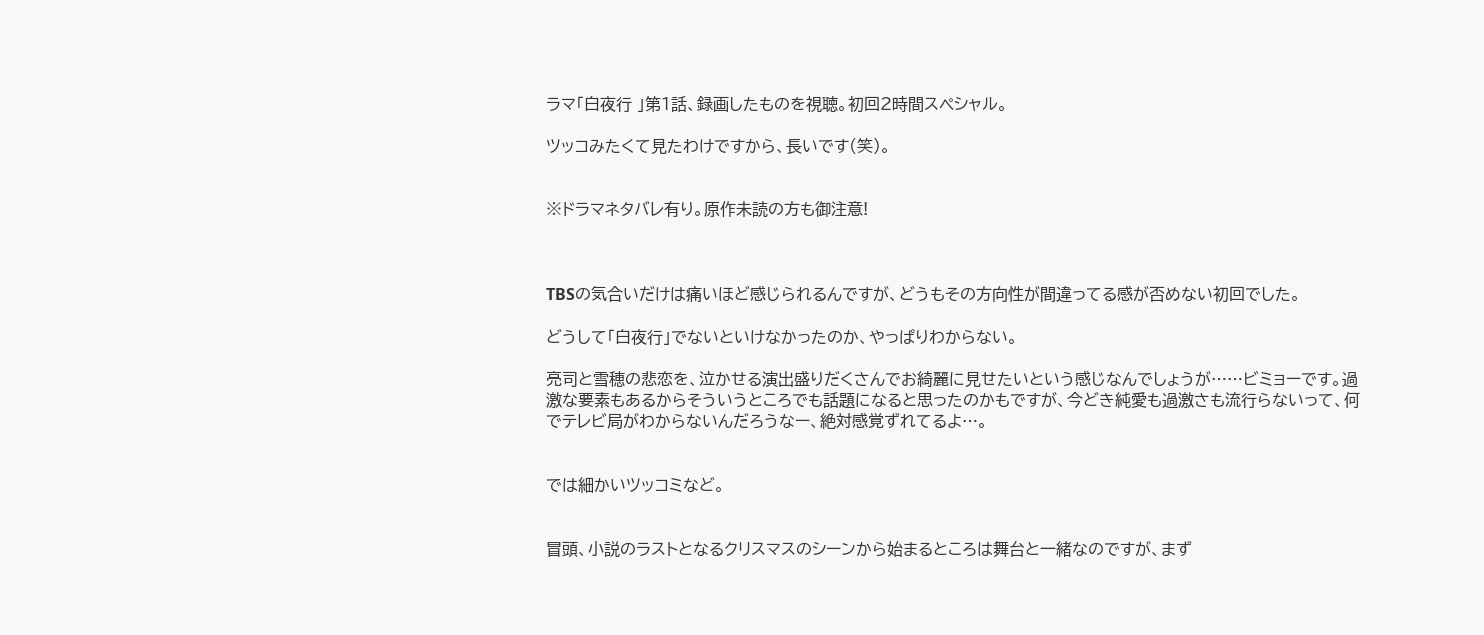ラマ「白夜行 」第1話、録画したものを視聴。初回2時間スペシャル。

ツッコみたくて見たわけですから、長いです(笑)。


※ドラマネタバレ有り。原作未読の方も御注意!



TBSの気合いだけは痛いほど感じられるんですが、どうもその方向性が間違ってる感が否めない初回でした。

どうして「白夜行」でないといけなかったのか、やっぱりわからない。

亮司と雪穂の悲恋を、泣かせる演出盛りだくさんでお綺麗に見せたいという感じなんでしょうが……ビミョーです。過激な要素もあるからそういうところでも話題になると思ったのかもですが、今どき純愛も過激さも流行らないって、何でテレビ局がわからないんだろうなー、絶対感覚ずれてるよ…。


では細かいツッコミなど。


冒頭、小説のラストとなるクリスマスのシーンから始まるところは舞台と一緒なのですが、まず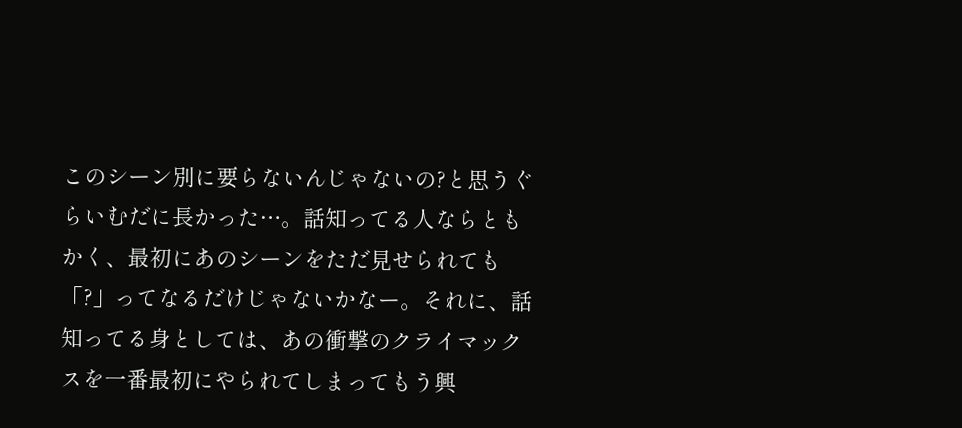このシーン別に要らないんじゃないの?と思うぐらいむだに長かった…。話知ってる人ならともかく、最初にあのシーンをただ見せられても「?」ってなるだけじゃないかなー。それに、話知ってる身としては、あの衝撃のクライマックスを一番最初にやられてしまってもう興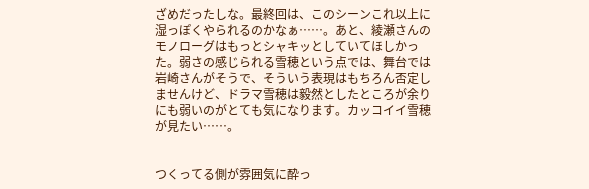ざめだったしな。最終回は、このシーンこれ以上に湿っぽくやられるのかなぁ……。あと、綾瀬さんのモノローグはもっとシャキッとしていてほしかった。弱さの感じられる雪穂という点では、舞台では岩崎さんがそうで、そういう表現はもちろん否定しませんけど、ドラマ雪穂は毅然としたところが余りにも弱いのがとても気になります。カッコイイ雪穂が見たい……。


つくってる側が雰囲気に酔っ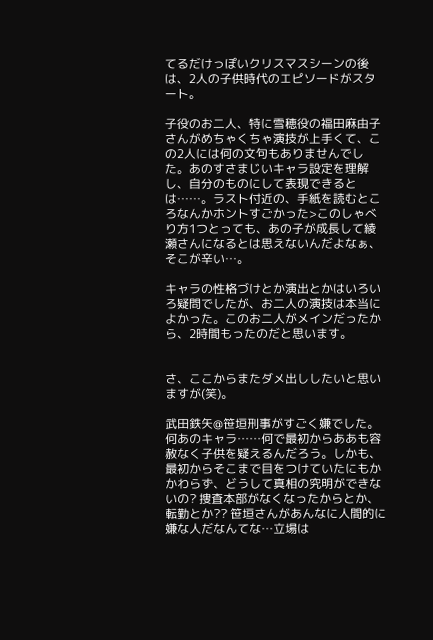てるだけっぽいクリスマスシーンの後は、2人の子供時代のエピソードがスタート。

子役のお二人、特に雪穂役の福田麻由子さんがめちゃくちゃ演技が上手くて、この2人には何の文句もありませんでした。あのすさまじいキャラ設定を理解し、自分のものにして表現できるとは……。ラスト付近の、手紙を読むところなんかホントすごかった>このしゃべり方1つとっても、あの子が成長して綾瀬さんになるとは思えないんだよなぁ、そこが辛い…。

キャラの性格づけとか演出とかはいろいろ疑問でしたが、お二人の演技は本当によかった。このお二人がメインだったから、2時間もったのだと思います。


さ、ここからまたダメ出ししたいと思いますが(笑)。

武田鉄矢@笹垣刑事がすごく嫌でした。何あのキャラ……何で最初からああも容赦なく子供を疑えるんだろう。しかも、最初からそこまで目をつけていたにもかかわらず、どうして真相の究明ができないの? 捜査本部がなくなったからとか、転勤とか?? 笹垣さんがあんなに人間的に嫌な人だなんてな…立場は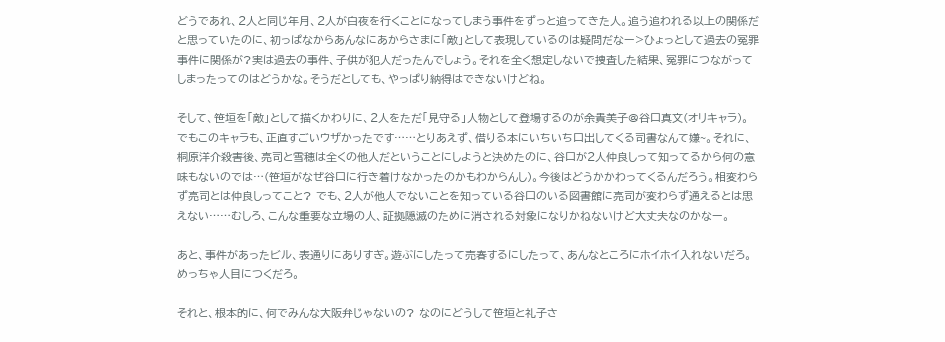どうであれ、2人と同じ年月、2人が白夜を行くことになってしまう事件をずっと追ってきた人。追う追われる以上の関係だと思っていたのに、初っぱなからあんなにあからさまに「敵」として表現しているのは疑問だなー>ひょっとして過去の冤罪事件に関係が?実は過去の事件、子供が犯人だったんでしょう。それを全く想定しないで捜査した結果、冤罪につながってしまったってのはどうかな。そうだとしても、やっぱり納得はできないけどね。

そして、笹垣を「敵」として描くかわりに、2人をただ「見守る」人物として登場するのが余貴美子@谷口真文(オリキャラ)。でもこのキャラも、正直すごいウザかったです……とりあえず、借りる本にいちいち口出してくる司書なんて嫌~。それに、桐原洋介殺害後、亮司と雪穂は全くの他人だということにしようと決めたのに、谷口が2人仲良しって知ってるから何の意味もないのでは…(笹垣がなぜ谷口に行き着けなかったのかもわからんし)。今後はどうかかわってくるんだろう。相変わらず亮司とは仲良しってこと? でも、2人が他人でないことを知っている谷口のいる図書館に亮司が変わらず通えるとは思えない……むしろ、こんな重要な立場の人、証拠隠滅のために消される対象になりかねないけど大丈夫なのかなー。

あと、事件があったビル、表通りにありすぎ。遊ぶにしたって売春するにしたって、あんなところにホイホイ入れないだろ。めっちゃ人目につくだろ。

それと、根本的に、何でみんな大阪弁じゃないの? なのにどうして笹垣と礼子さ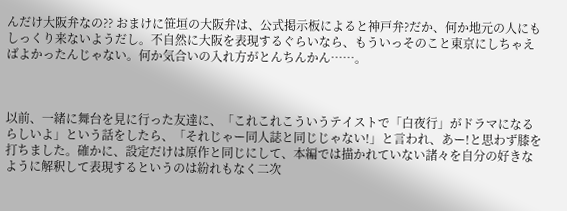んだけ大阪弁なの?? おまけに笹垣の大阪弁は、公式掲示板によると神戸弁?だか、何か地元の人にもしっくり来ないようだし。不自然に大阪を表現するぐらいなら、もういっそのこと東京にしちゃえばよかったんじゃない。何か気合いの入れ方がとんちんかん……。



以前、一緒に舞台を見に行った友達に、「これこれこういうテイストで「白夜行」がドラマになるらしいよ」という話をしたら、「それじゃー同人誌と同じじゃない!」と言われ、あー!と思わず膝を打ちました。確かに、設定だけは原作と同じにして、本編では描かれていない諸々を自分の好きなように解釈して表現するというのは紛れもなく二次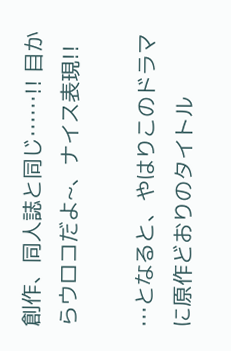創作、同人誌と同じ……!! 目からウロコだよ~、ナイス表現!!

…となると、やはりこのドラマに原作どおりのタイトル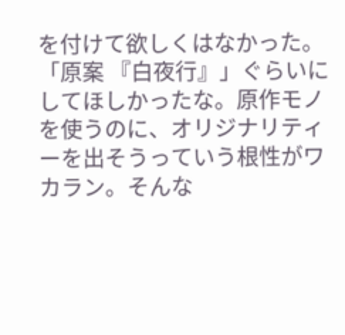を付けて欲しくはなかった。「原案 『白夜行』」ぐらいにしてほしかったな。原作モノを使うのに、オリジナリティーを出そうっていう根性がワカラン。そんな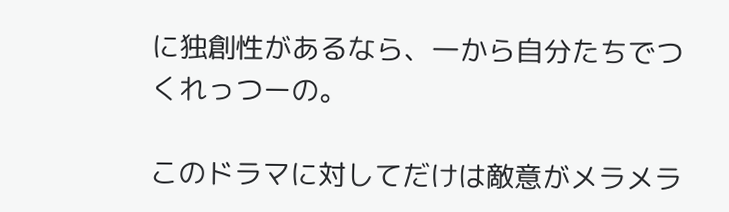に独創性があるなら、一から自分たちでつくれっつーの。

このドラマに対してだけは敵意がメラメラ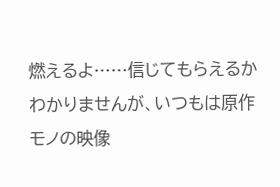燃えるよ……信じてもらえるかわかりませんが、いつもは原作モノの映像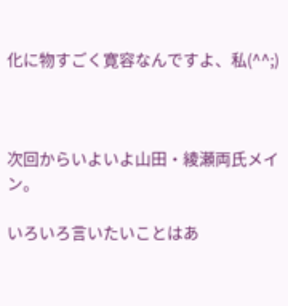化に物すごく寛容なんですよ、私(^^;)



次回からいよいよ山田・綾瀬両氏メイン。

いろいろ言いたいことはあ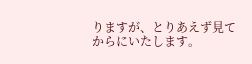りますが、とりあえず見てからにいたします。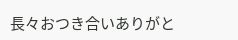長々おつき合いありがと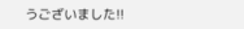うございました!!